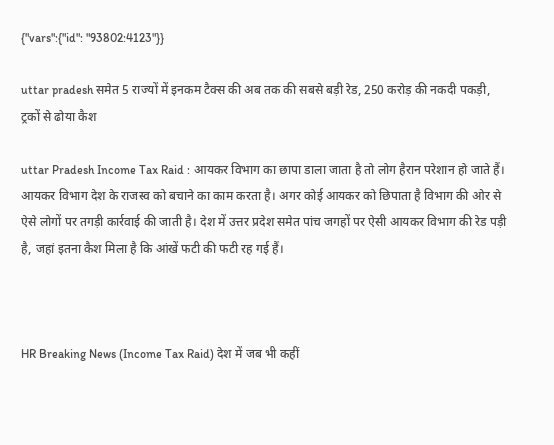{"vars":{"id": "93802:4123"}}

uttar pradesh समेत 5 राज्यों में इनकम टैक्स की अब तक की सबसे बड़ी रेड, 250 करोड़ की नकदी पकड़ी, ट्रकों से ढोया कैश

uttar Pradesh Income Tax Raid : आयकर विभाग का छापा डाला जाता है तो लोग हैरान परेशान हो जाते हैं। आयकर विभाग देश के राजस्व को बचाने का काम करता है। अगर कोई आयकर को छिपाता है विभाग की ओर से ऐसे लोगों पर तगड़ी कार्रवाई की जाती है। देश में उत्तर प्रदेश समेत पांच जगहों पर ऐसी आयकर विभाग की रेड पड़ी है, जहां इतना कैश मिला है कि आंखें फटी की फटी रह गई हैं।



HR Breaking News (Income Tax Raid) देश में जब भी कहीं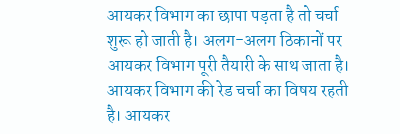आयकर विभाग का छापा पड़ता है तो चर्चा शुरू हो जाती है। अलग-अलग ठिकानों पर आयकर विभाग पूरी तैयारी के साथ जाता है। आयकर विभाग की रेड चर्चा का विषय रहती है। आयकर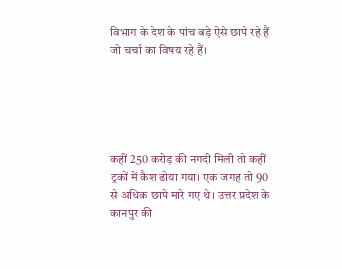विभाग के देश के पांच बड़े ऐसे छापे रहे हैं जो चर्चा का विषय रहे हैं।





कहीं 250 करोड़ की नगदी मिली तो कहीं ट्रकों में कैश ढोया गया। एक जगह तो 90 से अधिक छापे मारे गए थे। उत्तर प्रदेश के कानपुर की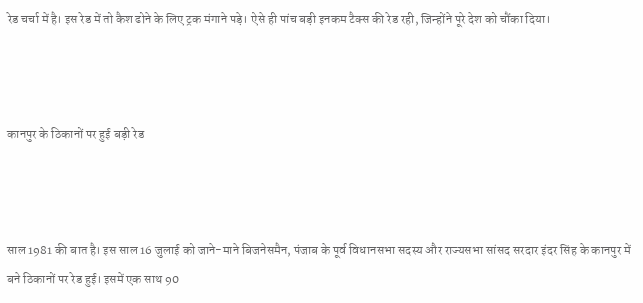रेड चर्चा में है। इस रेड में तो कैश ढोने के लिए ट्रक मंगाने पड़े। ऐसे ही पांच बड़ी इनकम टैक्स की रेड रही, जिन्होंने पूरे देश को चौंका दिया।



कानपुर के ठिकानों पर हुई बड़ी रेड



साल 1981 की बात है। इस साल 16 जुलाई को जाने-माने बिजनेसमैन, पंजाब के पूर्व विधानसभा सदस्य और राज्यसभा सांसद सरदार इंदर सिंह के कानपुर में बने ठिकानों पर रेड हुई। इसमें एक साथ 90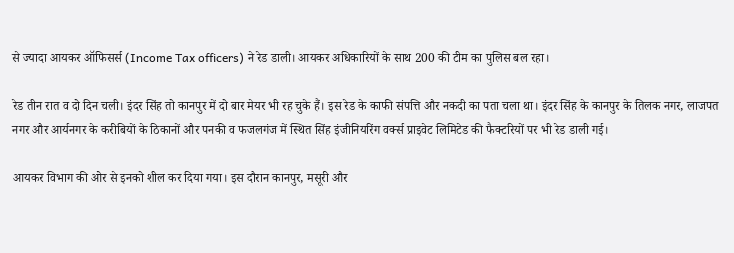से ज्यादा आयकर ऑफिसर्स (Income Tax officers) ने रेड डाली। आयकर अधिकारियों के साथ 200 की टीम का पुलिस बल रहा।

रेड तीन रात व दो दिन चली। इंदर सिंह तो कानपुर में दो बार मेयर भी रह चुके हैं। इस रेड के काफी संपत्ति और नकदी का पता चला था। इंदर सिंह के कानपुर के तिलक नगर, लाजपत नगर और आर्यनगर के करीबियों के ठिकानों और पनकी व फजलगंज में स्थित सिंह इंजीनियरिंग वर्क्स प्राइवेट लिमिटेड की फैक्टरियों पर भी रेड डाली गई।

आयकर विभाग की ओर से इनको शील कर दिया गया। इस दौरान कानपुर, मसूरी और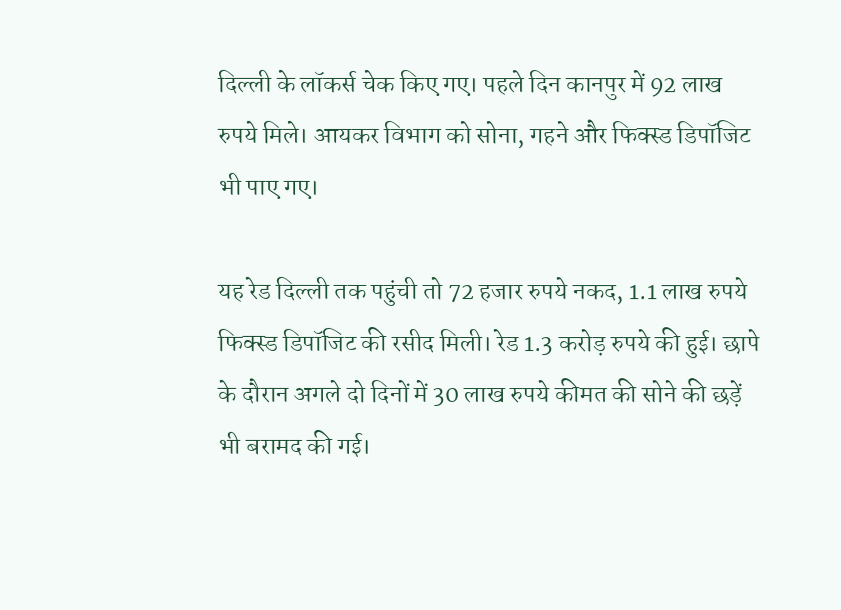दिल्ली के लॉकर्स चेक किए गए। पहले दिन कानपुर में 92 लाख रुपये मिले। आयकर विभाग को सोना, गहने और फिक्स्ड डिपॉजिट भी पाए गए।

यह रेड दिल्ली तक पहुंची तो 72 हजार रुपये नकद, 1.1 लाख रुपये फिक्स्ड डिपॉजिट की रसीद मिली। रेड 1.3 करोड़ रुपये की हुई। छापे के दौरान अगले दो दिनों में 30 लाख रुपये कीमत की सोने की छड़ें भी बरामद की गई।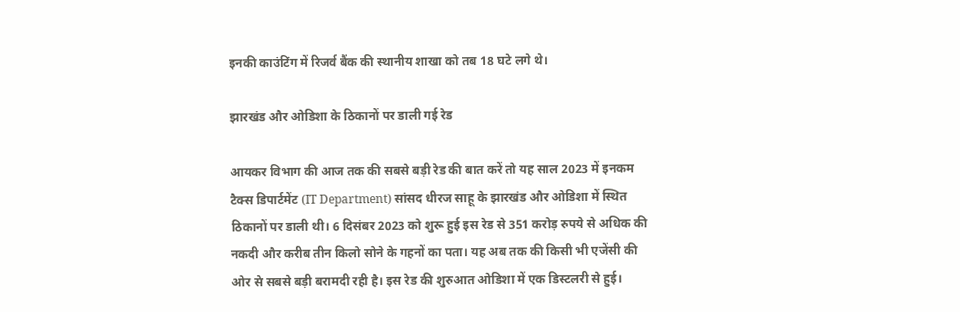इनकी काउंटिंग में रिजर्व बैंक की स्थानीय शाखा को तब 18 घटे लगे थे।

झारखंड और ओडिशा के ठिकानों पर डाली गई रेड

आयकर विभाग की आज तक की सबसे बड़ी रेड की बात करें तो यह साल 2023 में इनकम टैक्स डिपार्टमेंट (IT Department) सांसद धीरज साहू के झारखंड और ओडिशा में स्थित ठिकानों पर डाली थी। 6 दिसंबर 2023 को शुरू हुई इस रेड से 351 करोड़ रुपये से अधिक की नकदी और करीब तीन किलो सोने के गहनों का पता। यह अब तक की किसी भी एजेंसी की ओर से सबसे बड़ी बरामदी रही है। इस रेड की शुरुआत ओडिशा में एक डिस्टलरी से हुई।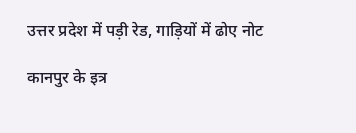उत्तर प्रदेश में पड़ी रेड, गाड़ियों में ढोए नोट

कानपुर के इत्र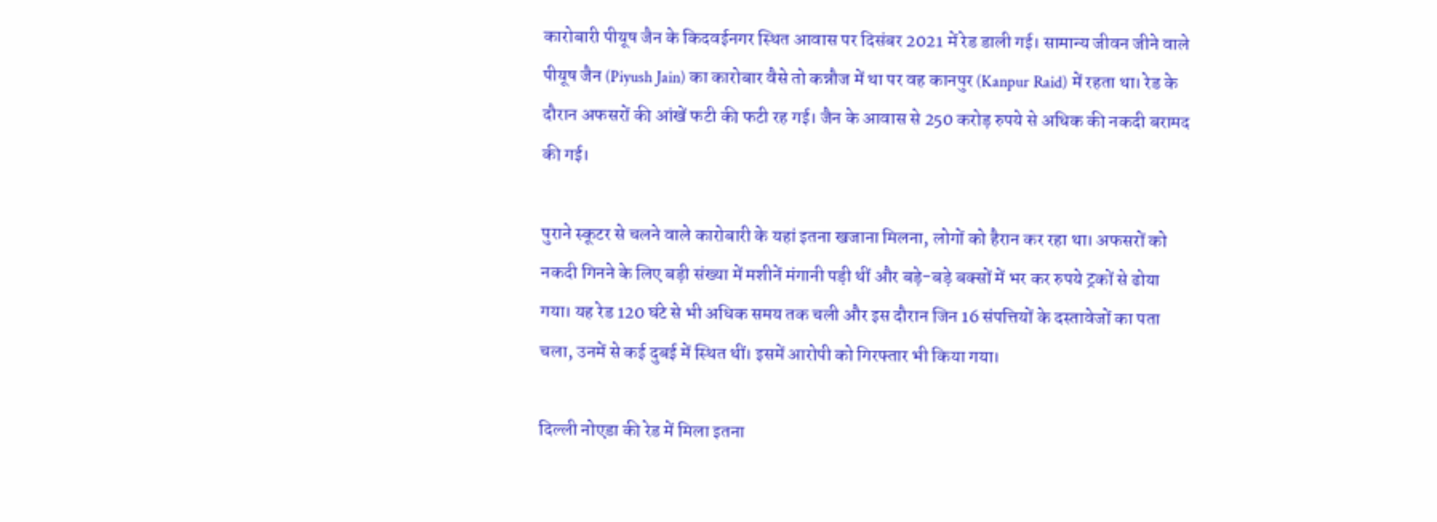कारोबारी पीयूष जैन के किदवईनगर स्थित आवास पर दिसंबर 2021 में रेड डाली गई। सामान्य जीवन जीने वाले पीयूष जैन (Piyush Jain) का कारोबार वैसे तो कन्नौज में था पर वह कानपुर (Kanpur Raid) में रहता था। रेड के दौरान अफसरों की आंखें फटी की फटी रह गई। जैन के आवास से 250 करोड़ रुपये से अधिक की नकदी बरामद की गई।

पुराने स्कूटर से चलने वाले कारोबारी के यहां इतना खजाना मिलना, लोगों को हैरान कर रहा था। अफसरों को नकदी गिनने के लिए बड़ी संख्या में मशीनें मंगानी पड़ी थीं और बड़े-बड़े बक्सों में भर कर रुपये ट्रकों से ढोया गया। यह रेड 120 घंटे से भी अधिक समय तक चली और इस दौरान जिन 16 संपत्तियों के दस्तावेजों का पता चला, उनमें से कई दुबई में स्थित थीं। इसमें आरोपी को गिरफ्तार भी किया गया।

दिल्ली नोएडा की रेड में मिला इतना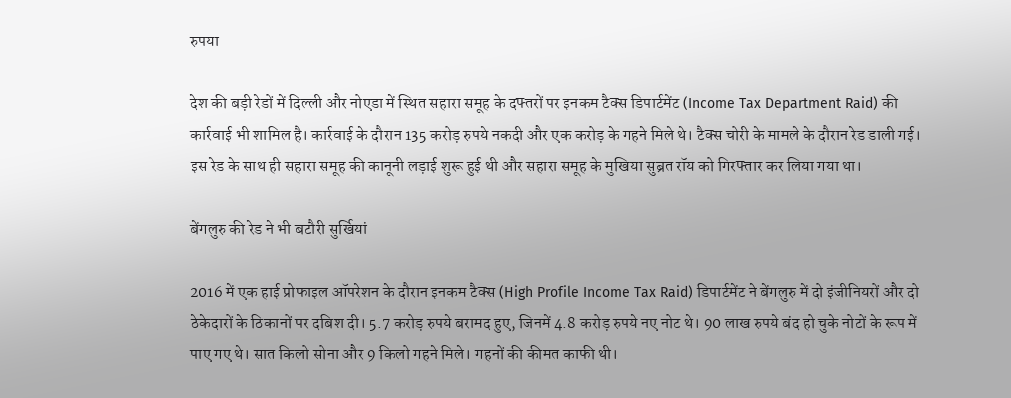रुपया

देश की बड़ी रेडों में दिल्ली और नोएडा में स्थित सहारा समूह के दफ्तरों पर इनकम टैक्स डिपार्टमेंट (Income Tax Department Raid) की कार्रवाई भी शामिल है। कार्रवाई के दौरान 135 करोड़ रुपये नकदी और एक करोड़ के गहने मिले थे। टैक्स चोरी के मामले के दौरान रेड डाली गई। इस रेड के साथ ही सहारा समूह की कानूनी लड़ाई शुरू हुई थी और सहारा समूह के मुखिया सुब्रत रॉय को गिरफ्तार कर लिया गया था।

बेंगलुरु की रेड ने भी बटौरी सुर्खियां

2016 में एक हाई प्रोफाइल ऑपरेशन के दौरान इनकम टैक्स (High Profile Income Tax Raid) डिपार्टमेंट ने बेंगलुरु में दो इंजीनियरों और दो ठेकेदारों के ठिकानों पर दबिश दी। 5.7 करोड़ रुपये बरामद हुए, जिनमें 4.8 करोड़ रुपये नए नोट थे। 90 लाख रुपये बंद हो चुके नोटों के रूप में पाए गए थे। सात किलो सोना और 9 किलो गहने मिले। गहनों की कीमत काफी थी।